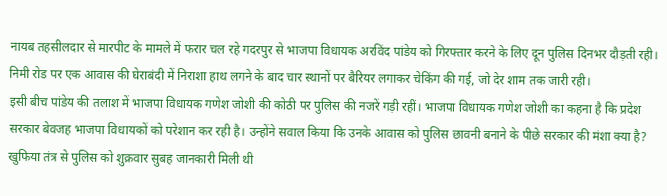नायब तहसीलदार से मारपीट के मामले में फरार चल रहे गदरपुर से भाजपा विधायक अरविंद पांडेय को गिरफ्तार करने के लिए दून पुलिस दिनभर दौड़ती रही। निमी रोड पर एक आवास की घेराबंदी में निराशा हाथ लगने के बाद चार स्थानों पर बैरियर लगाकर चेकिंग की गई, जो देर शाम तक जारी रही।
इसी बीच पांडेय की तलाश में भाजपा विधायक गणेश जोशी की कोठी पर पुलिस की नजरें गड़ी रहीं। भाजपा विधायक गणेश जोशी का कहना है कि प्रदेश सरकार बेवजह भाजपा विधायकों को परेशान कर रही है। उन्होंने सवाल किया कि उनके आवास को पुलिस छावनी बनाने के पीछे सरकार की मंशा क्या है?
खुफिया तंत्र से पुलिस को शुक्रवार सुबह जानकारी मिली थी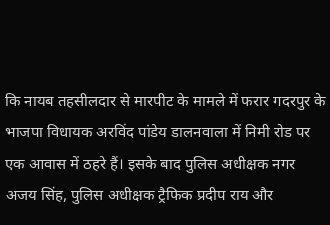कि नायब तहसीलदार से मारपीट के मामले में फरार गदरपुर के भाजपा विधायक अरविंद पांडेय डालनवाला में निमी रोड पर एक आवास में ठहरे हैं। इसके बाद पुलिस अधीक्षक नगर अजय सिंह, पुलिस अधीक्षक ट्रैफिक प्रदीप राय और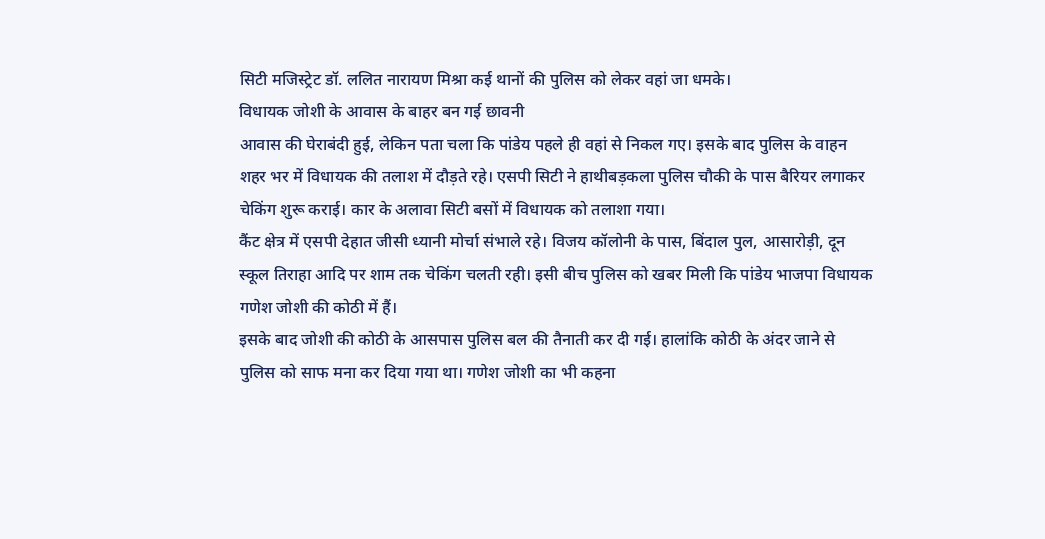सिटी मजिस्ट्रेट डॉ. ललित नारायण मिश्रा कई थानों की पुलिस को लेकर वहां जा धमके।
विधायक जोशी के आवास के बाहर बन गई छावनी
आवास की घेराबंदी हुई, लेकिन पता चला कि पांडेय पहले ही वहां से निकल गए। इसके बाद पुलिस के वाहन शहर भर में विधायक की तलाश में दौड़ते रहे। एसपी सिटी ने हाथीबड़कला पुलिस चौकी के पास बैरियर लगाकर चेकिंग शुरू कराई। कार के अलावा सिटी बसों में विधायक को तलाशा गया।
कैंट क्षेत्र में एसपी देहात जीसी ध्यानी मोर्चा संभाले रहे। विजय कॉलोनी के पास, बिंदाल पुल, आसारोड़ी, दून स्कूल तिराहा आदि पर शाम तक चेकिंग चलती रही। इसी बीच पुलिस को खबर मिली कि पांडेय भाजपा विधायक गणेश जोशी की कोठी में हैं।
इसके बाद जोशी की कोठी के आसपास पुलिस बल की तैनाती कर दी गई। हालांकि कोठी के अंदर जाने से पुलिस को साफ मना कर दिया गया था। गणेश जोशी का भी कहना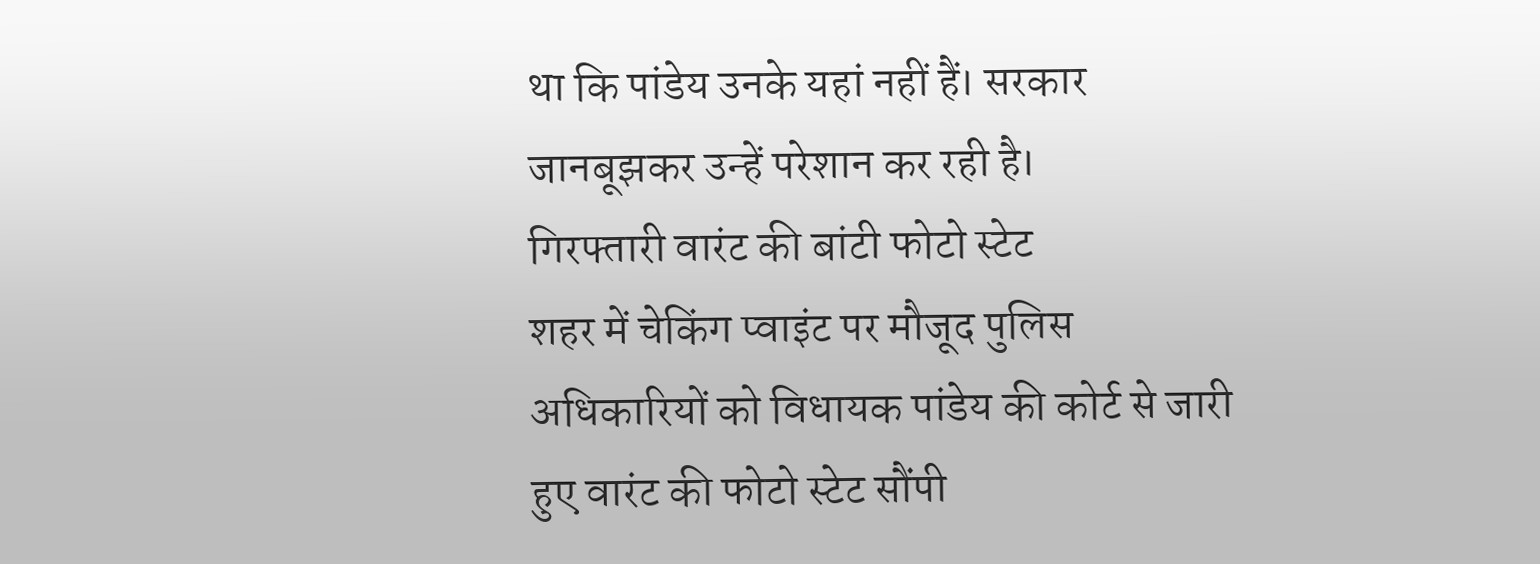था कि पांडेय उनके यहां नहीं हैं। सरकार जानबूझकर उन्हें परेशान कर रही है।
गिरफ्तारी वारंट की बांटी फोटो स्टेट
शहर में चेकिंग प्वाइंट पर मौजूद पुलिस अधिकारियों को विधायक पांडेय की कोर्ट से जारी हुए वारंट की फोटो स्टेट सौंपी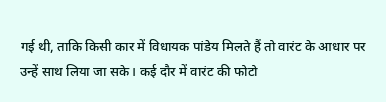गई थी, ताकि किसी कार में विधायक पांडेय मिलते हैं तो वारंट के आधार पर उन्हें साथ लिया जा सके। कई दौर में वारंट की फोटो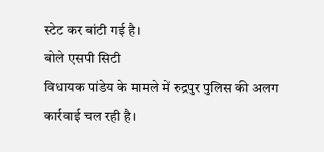स्टेट कर बांटी गई है।
बोले एसपी सिटी
विधायक पांडेय के मामले में रुद्रपुर पुलिस की अलग कार्रवाई चल रही है।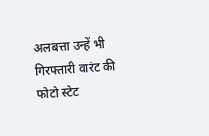अलबत्ता उन्हें भी गिरफ्तारी वारंट की फोटो स्टेट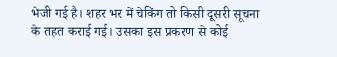भेजी गई है। शहर भर में चेकिंग तो किसी दूसरी सूचना के तहत कराई गई। उसका इस प्रकरण से कोई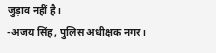जुड़ाव नहीं है।
-अजय सिंह, पुलिस अधीक्षक नगर।